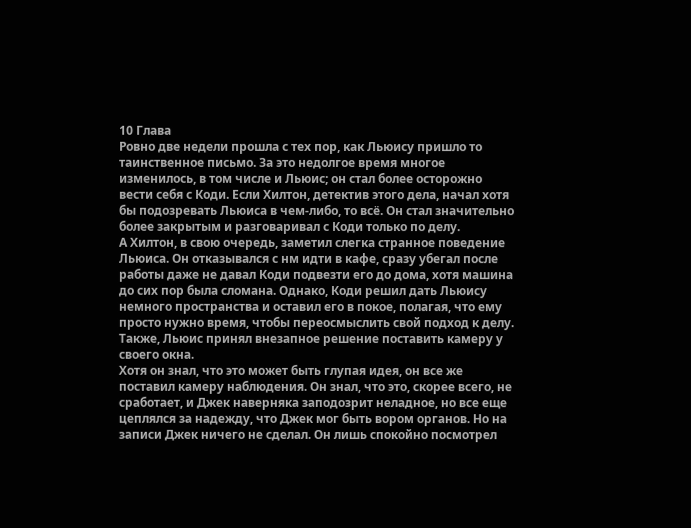10 Глава
Ровно две недели прошла с тех пор, как Льюису пришло то таинственное письмо. За это недолгое время многое изменилось, в том числе и Льюис; он стал более осторожно вести себя с Коди. Если Хилтон, детектив этого дела, начал хотя бы подозревать Льюиса в чем-либо, то всё. Он стал значительно более закрытым и разговаривал с Коди только по делу.
А Хилтон, в свою очередь, заметил слегка странное поведение Льюиса. Он отказывался с нм идти в кафе, сразу убегал после работы даже не давал Коди подвезти его до дома, хотя машина до сих пор была сломана. Однако, Коди решил дать Льюису немного пространства и оставил его в покое, полагая, что ему просто нужно время, чтобы переосмыслить свой подход к делу.
Также, Льюис принял внезапное решение поставить камеру у своего окна.
Хотя он знал, что это может быть глупая идея, он все же поставил камеру наблюдения. Он знал, что это, скорее всего, не сработает, и Джек наверняка заподозрит неладное, но все еще цеплялся за надежду, что Джек мог быть вором органов. Но на записи Джек ничего не сделал. Он лишь спокойно посмотрел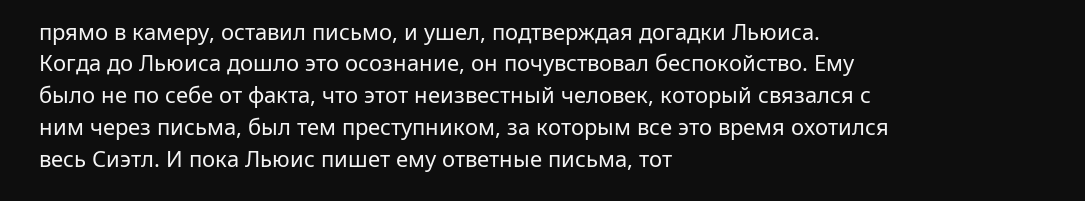прямо в камеру, оставил письмо, и ушел, подтверждая догадки Льюиса.
Когда до Льюиса дошло это осознание, он почувствовал беспокойство. Ему было не по себе от факта, что этот неизвестный человек, который связался с ним через письма, был тем преступником, за которым все это время охотился весь Сиэтл. И пока Льюис пишет ему ответные письма, тот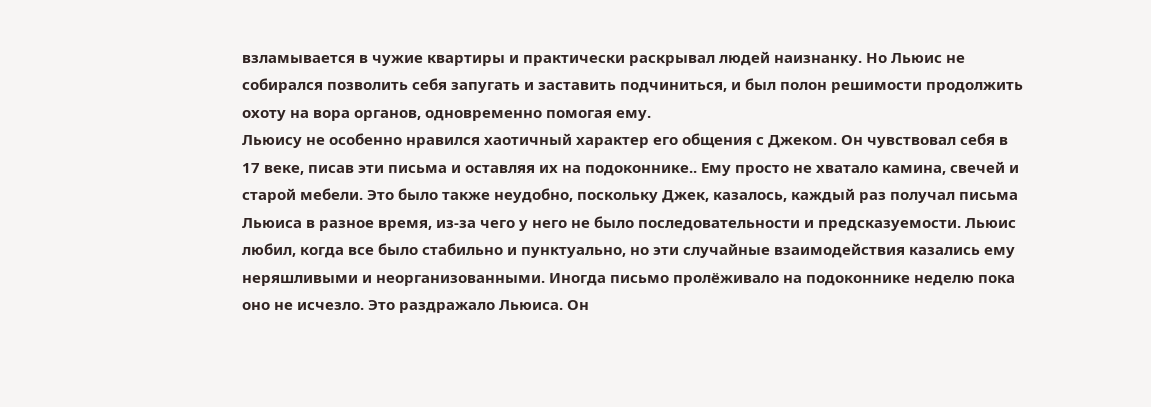взламывается в чужие квартиры и практически раскрывал людей наизнанку. Но Льюис не собирался позволить себя запугать и заставить подчиниться, и был полон решимости продолжить охоту на вора органов, одновременно помогая ему.
Льюису не особенно нравился хаотичный характер его общения с Джеком. Он чувствовал себя в 17 веке, писав эти письма и оставляя их на подоконнике.. Ему просто не хватало камина, свечей и старой мебели. Это было также неудобно, поскольку Джек, казалось, каждый раз получал письма Льюиса в разное время, из-за чего у него не было последовательности и предсказуемости. Льюис любил, когда все было стабильно и пунктуально, но эти случайные взаимодействия казались ему неряшливыми и неорганизованными. Иногда письмо пролёживало на подоконнике неделю пока оно не исчезло. Это раздражало Льюиса. Он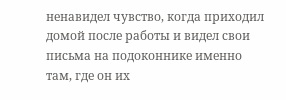ненавидел чувство, когда приходил домой после работы и видел свои письма на подоконнике именно там, где он их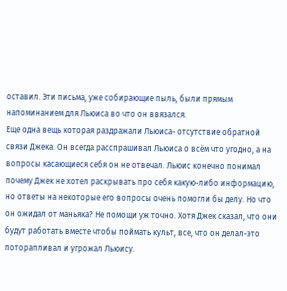оставил. Эти письма, уже собирающие пыль, были прямым напоминанием для Льюиса во что он ввязался.
Еще одна вещь которая раздражали Льюиса- отсутствие обратной связи Джека. Он всегда расспрашивал Льюиса о всём что угодно, а на вопросы касающиеся себя он не отвечал. Льюис конечно понимал почему Джек не хотел раскрывать про себя какую-либо информацию, но ответы на некоторые его вопросы очень помогли бы делу. Но что он ожидал от маньяка? Не помощи уж точно. Хотя Джек сказал, что они будут работать вместе чтобы поймать культ, все, что он делал-это поторапливал и угрожал Льюису.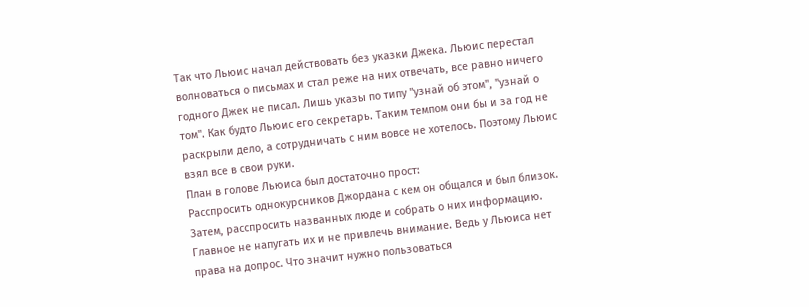Так что Льюис начал действовать без указки Джека. Льюис перестал волноваться о письмах и стал реже на них отвечать, все равно ничего годного Джек не писал. Лишь указы по типу "узнай об этом", "узнай о том". Как будто Льюис его секретарь. Таким темпом они бы и за год не раскрыли дело, а сотрудничать с ним вовсе не хотелось. Поэтому Льюис взял все в свои руки.
План в голове Льюиса был достаточно прост:
Расспросить однокурсников Джордана с кем он общался и был близок.
Затем, расспросить названных люде и собрать о них информацию. Главное не напугать их и не привлечь внимание. Ведь у Льюиса нет права на допрос. Что значит нужно пользоваться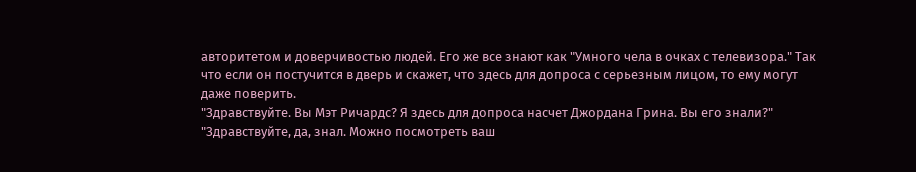авторитетом и доверчивостью людей. Его же все знают как "Умного чела в очках с телевизора." Так что если он постучится в дверь и скажет, что здесь для допроса с серьезным лицом, то ему могут даже поверить.
"Здравствуйте. Вы Мэт Ричардс? Я здесь для допроса насчет Джордана Грина. Вы его знали?"
"Здравствуйте, да, знал. Можно посмотреть ваш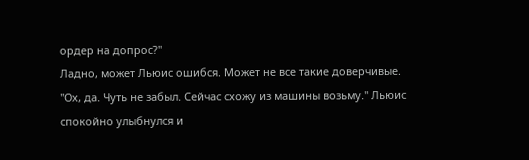ордер на допрос?"
Ладно, может Льюис ошибся. Может не все такие доверчивые.
"Ох, да. Чуть не забыл. Сейчас схожу из машины возьму." Льюис спокойно улыбнулся и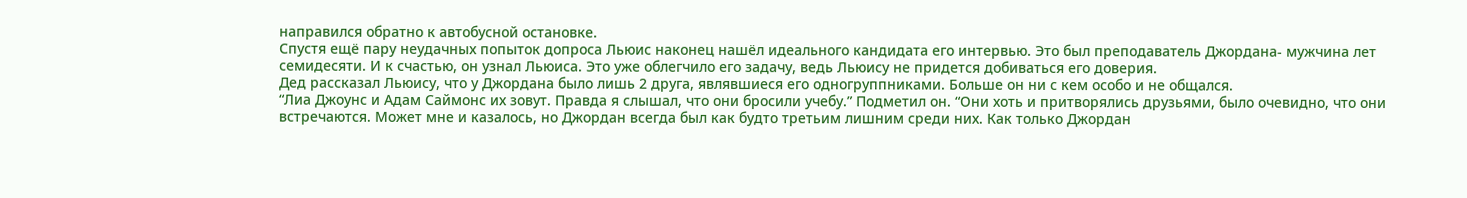направился обратно к автобусной остановке.
Спустя ещё пару неудачных попыток допроса Льюис наконец нашёл идеального кандидата его интервью. Это был преподаватель Джордана- мужчина лет семидесяти. И к счастью, он узнал Льюиса. Это уже облегчило его задачу, ведь Льюису не придется добиваться его доверия.
Дед рассказал Льюису, что у Джордана было лишь 2 друга, являвшиеся его одногруппниками. Больше он ни с кем особо и не общался.
“Лиа Джоунс и Адам Саймонс их зовут. Правда я слышал, что они бросили учебу.” Подметил он. “Они хоть и притворялись друзьями, было очевидно, что они встречаются. Может мне и казалось, но Джордан всегда был как будто третьим лишним среди них. Как только Джордан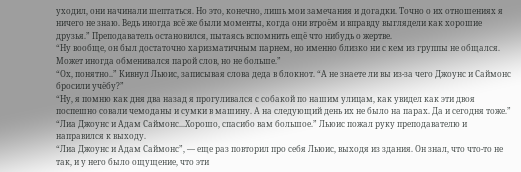уходил, они начинали шептаться. Но это, конечно, лишь мои замечания и догадки. Точно о их отношениях я ничего не знаю. Ведь иногда всё же были моменты, когда они втроём и вправду выглядели как хорошие друзья.” Преподаватель остановился, пытаясь вспомнить ещё что нибудь о жертве.
“Ну вообще, он был достаточно харизматичным парнем, но именно близко ни с кем из группы не общался. Может иногда обменивался парой слов, но не больше.”
“Ох, понятно..” Кивнул Льюис, записывая слова деда в блокнот. “А не знаете ли вы из-за чего Джоунс и Саймонс бросили учёбу?”
“Ну, я помню как дня два назад я прогуливался с собакой по нашим улицам, как увидел как эти двоя поспешно совали чемоданы и сумки в машину. А на следующий день их не было на парах. Да и сегодня тоже.”
“Лиа Джоунс и Адам Саймонс...Хорошо, спасибо вам большое.” Льюис пожал руку преподавателю и направился к выходу.
“Лиа Джоунс и Адам Саймонс”, — еще раз повторил про себя Льюис, выходя из здания. Он знал, что что-то не так, и у него было ощущение, что эти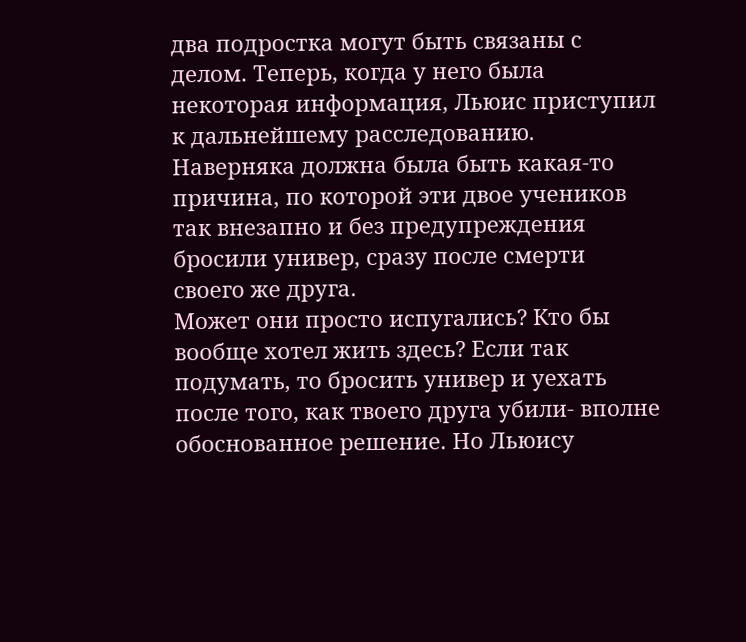два подростка могут быть связаны с делом. Теперь, когда у него была некоторая информация, Льюис приступил к дальнейшему расследованию. Наверняка должна была быть какая-то причина, по которой эти двое учеников так внезапно и без предупреждения бросили универ, сразу после смерти своего же друга.
Может они просто испугались? Кто бы вообще хотел жить здесь? Если так подумать, то бросить универ и уехать после того, как твоего друга убили- вполне обоснованное решение. Но Льюису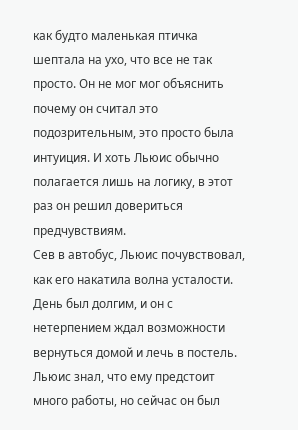как будто маленькая птичка шептала на ухо, что все не так просто. Он не мог мог объяснить почему он считал это подозрительным, это просто была интуиция. И хоть Льюис обычно полагается лишь на логику, в этот раз он решил довериться предчувствиям.
Сев в автобус, Льюис почувствовал, как его накатила волна усталости. День был долгим, и он с нетерпением ждал возможности вернуться домой и лечь в постель. Льюис знал, что ему предстоит много работы, но сейчас он был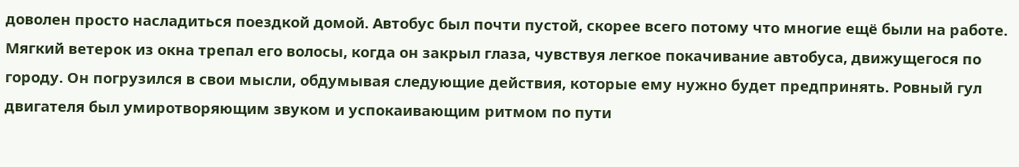доволен просто насладиться поездкой домой. Автобус был почти пустой, скорее всего потому что многие ещё были на работе. Мягкий ветерок из окна трепал его волосы, когда он закрыл глаза, чувствуя легкое покачивание автобуса, движущегося по городу. Он погрузился в свои мысли, обдумывая следующие действия, которые ему нужно будет предпринять. Ровный гул двигателя был умиротворяющим звуком и успокаивающим ритмом по пути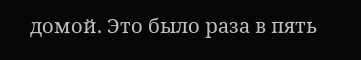домой. Это было раза в пять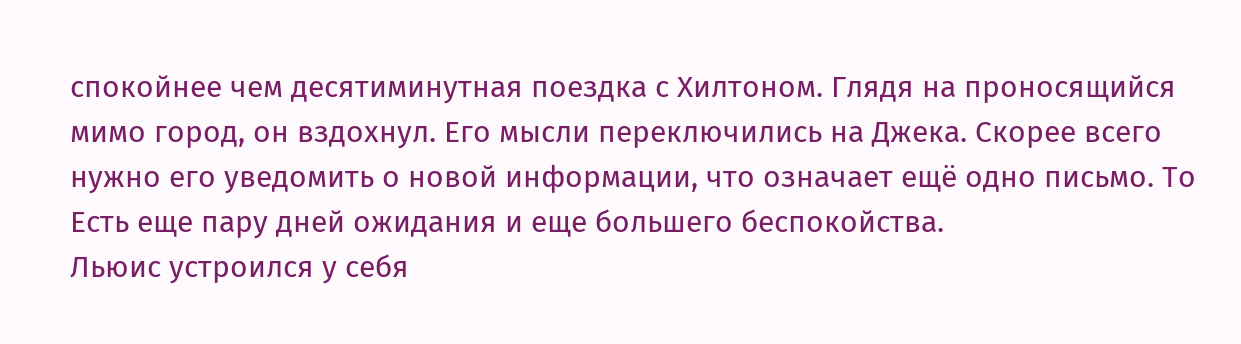спокойнее чем десятиминутная поездка с Хилтоном. Глядя на проносящийся мимо город, он вздохнул. Его мысли переключились на Джека. Скорее всего нужно его уведомить о новой информации, что означает ещё одно письмо. То Есть еще пару дней ожидания и еще большего беспокойства.
Льюис устроился у себя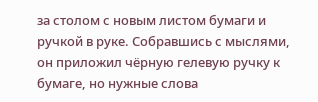за столом с новым листом бумаги и ручкой в руке. Собравшись с мыслями, он приложил чёрную гелевую ручку к бумаге, но нужные слова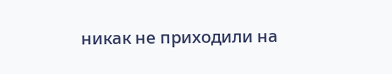никак не приходили на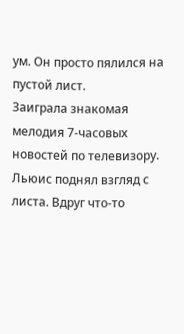ум. Он просто пялился на пустой лист.
Заиграла знакомая мелодия 7-часовых новостей по телевизору. Льюис поднял взгляд с листа. Вдруг что-то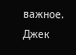важное. Джек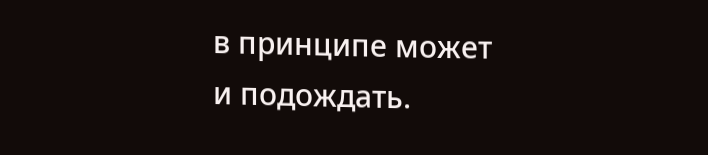в принципе может и подождать.